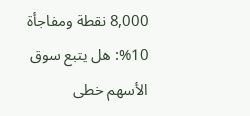8,000 نقطة ومفاجأة 10%: هل يتبع سوق الأسهم خطى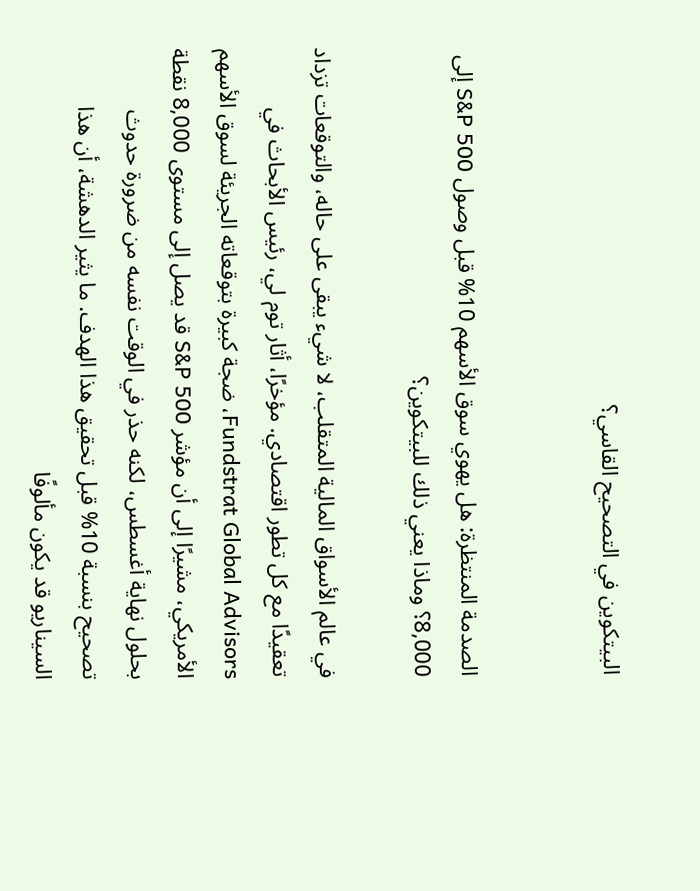البيتكوين في التصحيح القاسي؟


الصدمة المنتظرة: هل يهوي سوق الأسهم 10% قبل وصول S&P 500 إلى 8,000؟ وماذا يعني ذلك للبيتكوين؟

في عالم الأسواق المالية المتقلب، لا شيء يبقى على حاله، والتوقعات تزداد تعقيدًا مع كل تطور اقتصادي. مؤخرًا، أثار توم لي، رئيس الأبحاث في Fundstrat Global Advisors، ضجة كبيرة بتوقعاته الجريئة لسوق الأسهم الأمريكي، مشيرًا إلى أن مؤشر S&P 500 قد يصل إلى مستوى 8,000 نقطة بحلول نهاية أغسطس، لكنه حذر في الوقت نفسه من ضرورة حدوث تصحيح بنسبة 10% قبل تحقيق هذا الهدف. ما يثير الدهشة، أن هذا السيناريو قد يكون مألوفًا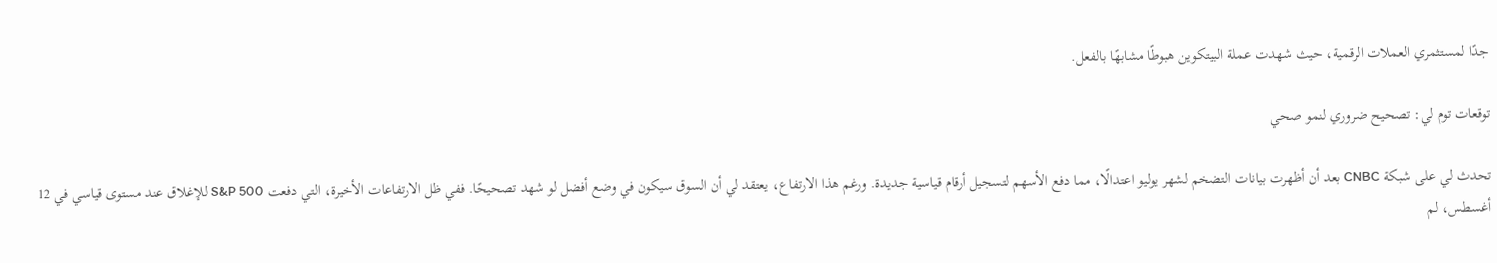جدًا لمستثمري العملات الرقمية، حيث شهدت عملة البيتكوين هبوطًا مشابهًا بالفعل.

توقعات توم لي: تصحيح ضروري لنمو صحي

تحدث لي على شبكة CNBC بعد أن أظهرت بيانات التضخم لشهر يوليو اعتدالًا، مما دفع الأسهم لتسجيل أرقام قياسية جديدة. ورغم هذا الارتفاع، يعتقد لي أن السوق سيكون في وضع أفضل لو شهد تصحيحًا. ففي ظل الارتفاعات الأخيرة، التي دفعت S&P 500 للإغلاق عند مستوى قياسي في 12 أغسطس، لم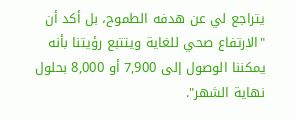يتراجع لي عن هدفه الطموح، بل أكد أن "الارتفاع صحي للغاية ويتتبع رؤيتنا بأنه يمكننا الوصول إلى 7,900 أو 8,000 بحلول نهاية الشهر".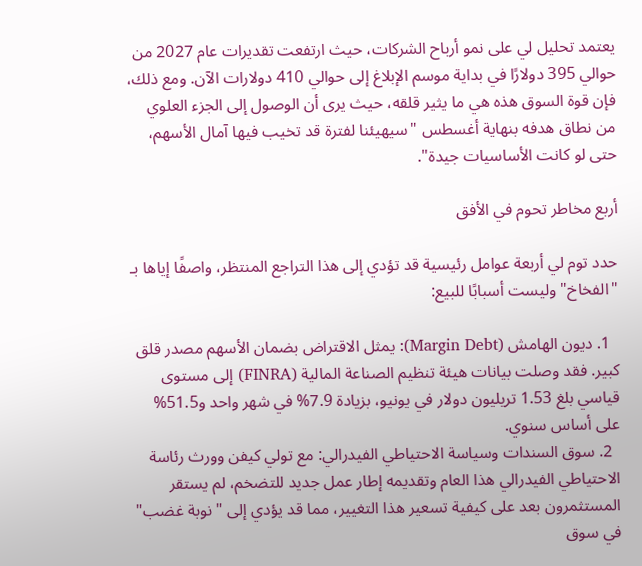يعتمد تحليل لي على نمو أرباح الشركات، حيث ارتفعت تقديرات عام 2027 من حوالي 395 دولارًا في بداية موسم الإبلاغ إلى حوالي 410 دولارات الآن. ومع ذلك، فإن قوة السوق هذه هي ما يثير قلقه، حيث يرى أن الوصول إلى الجزء العلوي من نطاق هدفه بنهاية أغسطس "سيهيئنا لفترة قد تخيب فيها آمال الأسهم، حتى لو كانت الأساسيات جيدة".

أربع مخاطر تحوم في الأفق

حدد توم لي أربعة عوامل رئيسية قد تؤدي إلى هذا التراجع المنتظر، واصفًا إياها بـ "الفخاخ" وليست أسبابًا للبيع:

  1. ديون الهامش (Margin Debt): يمثل الاقتراض بضمان الأسهم مصدر قلق كبير. فقد وصلت بيانات هيئة تنظيم الصناعة المالية (FINRA) إلى مستوى قياسي بلغ 1.53 تريليون دولار في يونيو، بزيادة 7.9% في شهر واحد و51.5% على أساس سنوي.
  2. سوق السندات وسياسة الاحتياطي الفيدرالي: مع تولي كيفن وورث رئاسة الاحتياطي الفيدرالي هذا العام وتقديمه إطار عمل جديد للتضخم، لم يستقر المستثمرون بعد على كيفية تسعير هذا التغيير، مما قد يؤدي إلى "نوبة غضب" في سوق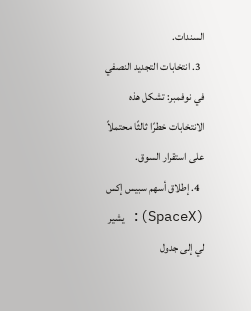السندات.
  3. انتخابات التجديد النصفي في نوفمبر: تشكل هذه الانتخابات خطرًا ثالثًا محتملاً على استقرار السوق.
  4. إطلاق أسهم سبيس إكس (SpaceX): يشير لي إلى جدول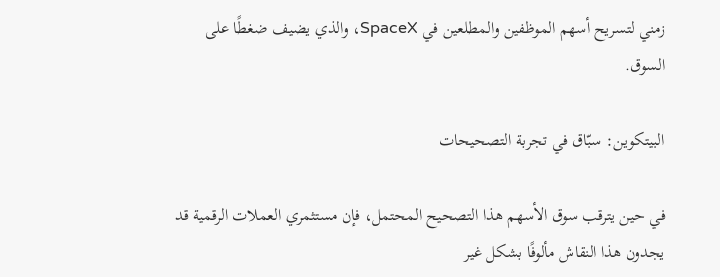زمني لتسريح أسهم الموظفين والمطلعين في SpaceX، والذي يضيف ضغطًا على السوق.

البيتكوين: سبّاق في تجربة التصحيحات

في حين يترقب سوق الأسهم هذا التصحيح المحتمل، فإن مستثمري العملات الرقمية قد يجدون هذا النقاش مألوفًا بشكل غير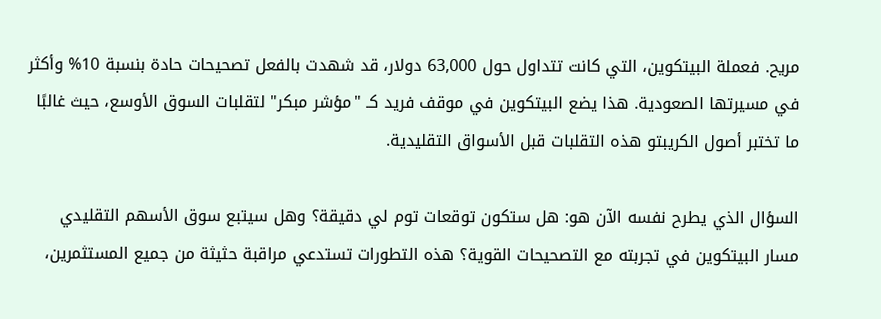مريح. فعملة البيتكوين، التي كانت تتداول حول 63,000 دولار، قد شهدت بالفعل تصحيحات حادة بنسبة 10% وأكثر في مسيرتها الصعودية. هذا يضع البيتكوين في موقف فريد كـ "مؤشر مبكر" لتقلبات السوق الأوسع، حيث غالبًا ما تختبر أصول الكريبتو هذه التقلبات قبل الأسواق التقليدية.

السؤال الذي يطرح نفسه الآن هو: هل ستكون توقعات توم لي دقيقة؟ وهل سيتبع سوق الأسهم التقليدي مسار البيتكوين في تجربته مع التصحيحات القوية؟ هذه التطورات تستدعي مراقبة حثيثة من جميع المستثمرين،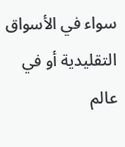سواء في الأسواق التقليدية أو في عالم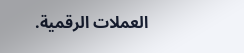العملات الرقمية.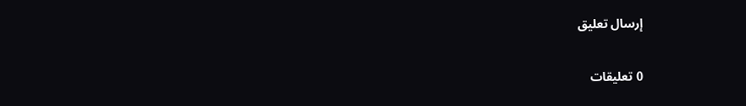إرسال تعليق

0 تعليقات